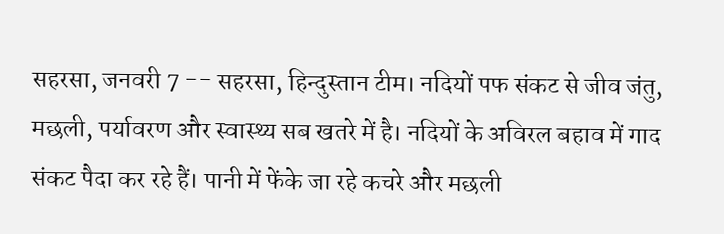सहरसा, जनवरी 7 -- सहरसा, हिन्दुस्तान टीम। नदियों पफ संकट से जीव जंतु, मछली, पर्यावरण और स्वास्थ्य सब खतरे में है। नदियों के अविरल बहाव में गाद संकट पैदा कर रहे हैं। पानी में फेंके जा रहे कचरे और मछली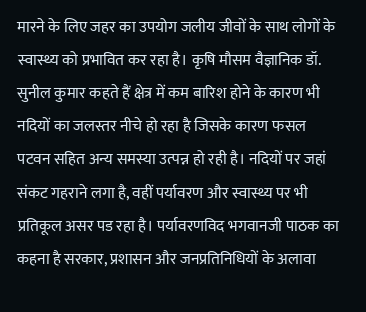मारने के लिए जहर का उपयोग जलीय जीवों के साथ लोगों के स्वास्थ्य को प्रभावित कर रहा है। कृषि मौसम वैज्ञानिक डॉ. सुनील कुमार कहते हैं क्षेत्र में कम बारिश होने के कारण भी नदियों का जलस्तर नीचे हो रहा है जिसके कारण फसल पटवन सहित अन्य समस्या उत्पन्न हो रही है। नदियों पर जहां संकट गहराने लगा है, वहीं पर्यावरण और स्वास्थ्य पर भी प्रतिकूल असर पड रहा है। पर्यावरणविद भगवानजी पाठक का कहना है सरकार, प्रशासन और जनप्रतिनिधियों के अलावा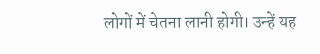लोगों में चेतना लानी होगी। उन्हें यह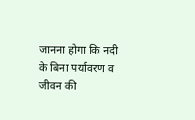जानना होगा कि नदी के बिना पर्यावरण व जीवन की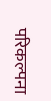परिकल्पना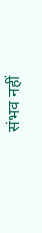संभव नहीं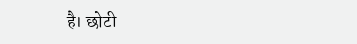है। छोटी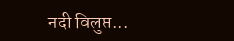नदी विलुप्त...